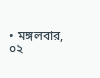• মঙ্গলবার, ০২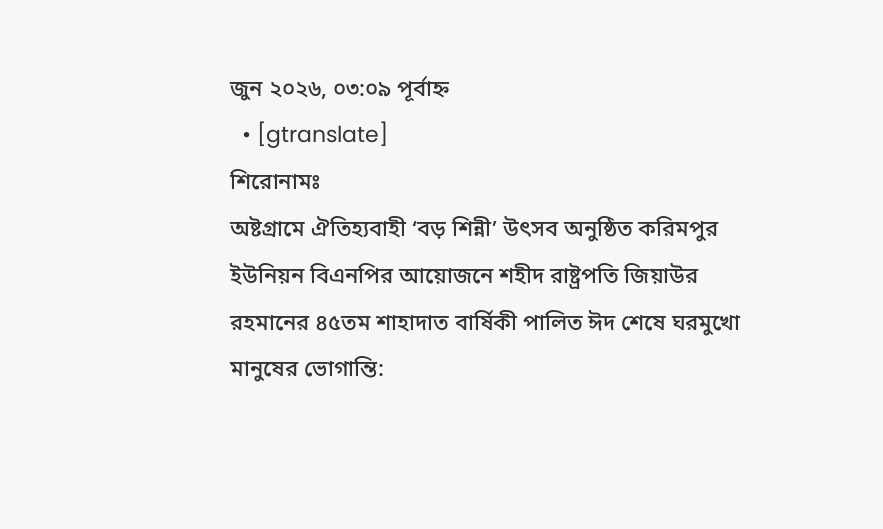জুন ২০২৬, ০৩:০৯ পূর্বাহ্ন
  • [gtranslate]
শিরোনামঃ
অষ্টগ্রামে ঐতিহ্যবাহী ‘বড় শিন্নী’ উৎসব অনুষ্ঠিত করিমপুর ইউনিয়ন বিএনপির আয়োজনে শহীদ রাষ্ট্রপতি জিয়াউর রহমানের ৪৫তম শাহাদাত বার্ষিকী পালিত ঈদ শেষে ঘরমুখো মানুষের ভোগান্তি: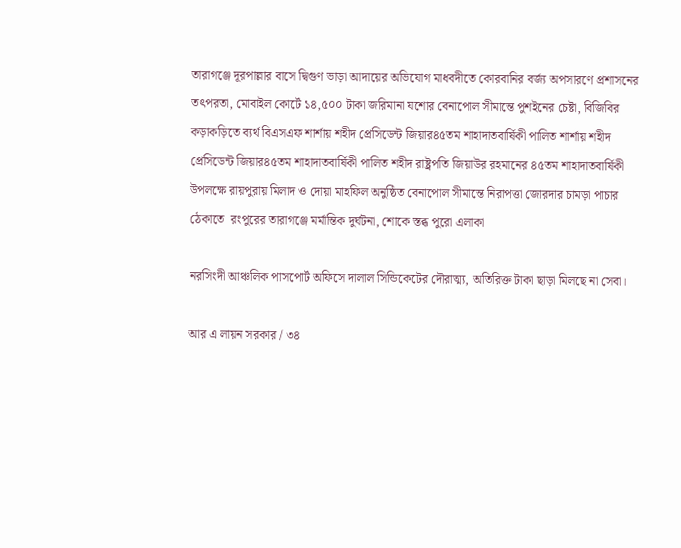তারাগঞ্জে দূরপাল্লার বাসে দ্বিগুণ ভাড়া আদায়ের অভিযোগ মাধবদীতে কোরবানির বর্জ্য অপসারণে প্রশাসনের তৎপরতা, মোবাইল কোর্টে ১৪,৫০০ টাকা জরিমানা যশোর বেনাপোল সীমান্তে পুশইনের চেষ্টা, বিজিবির কড়াকড়িতে ব্যর্থ বিএসএফ শার্শায় শহীদ প্রেসিডেন্ট জিয়ার৪৫তম শাহাদাতবার্ষিকী পালিত শার্শায় শহীদ প্রেসিডেন্ট জিয়ার৪৫তম শাহাদাতবার্ষিকী পালিত শহীদ রাষ্ট্রপতি জিয়াউর রহমানের ৪৫তম শাহাদাতবার্ষিকী উপলক্ষে রায়পুরায় মিলাদ ও দোয়া মাহফিল অনুষ্ঠিত বেনাপোল সীমান্তে নিরাপত্তা জোরদার চামড়া পাচার ঠেকাতে  রংপুরের তারাগঞ্জে মর্মান্তিক দুর্ঘটনা, শোকে স্তব্ধ পুরো এলাকা

নরসিংদী আঞ্চলিক পাসপোর্ট অফিসে দালাল সিন্ডিকেটের দৌরাত্ম্য, অতিরিক্ত টাকা ছাড়া মিলছে না সেবা।

আর এ লায়ন সরকার / ৩৪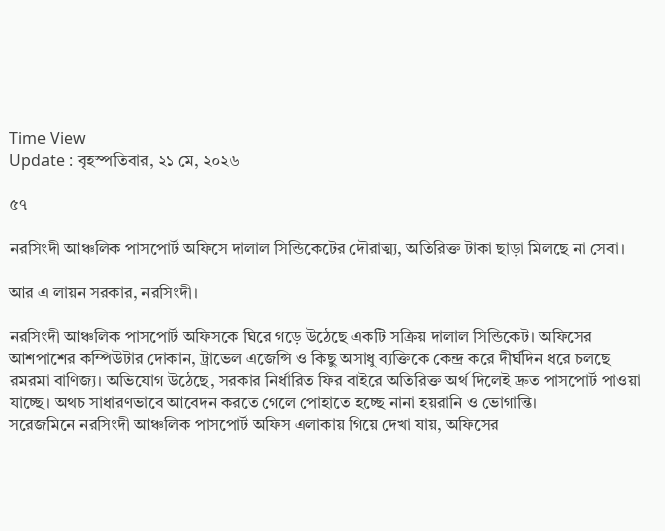Time View
Update : বৃহস্পতিবার, ২১ মে, ২০২৬

৫৭

নরসিংদী আঞ্চলিক পাসপোর্ট অফিসে দালাল সিন্ডিকেটের দৌরাত্ম্য, অতিরিক্ত টাকা ছাড়া মিলছে না সেবা।

আর এ লায়ন সরকার, নরসিংদী।

নরসিংদী আঞ্চলিক পাসপোর্ট অফিসকে ঘিরে গড়ে উঠেছে একটি সক্রিয় দালাল সিন্ডিকেট। অফিসের আশপাশের কম্পিউটার দোকান, ট্রাভেল এজেন্সি ও কিছু অসাধু ব্যক্তিকে কেন্দ্র করে দীর্ঘদিন ধরে চলছে রমরমা বাণিজ্য। অভিযোগ উঠেছে, সরকার নির্ধারিত ফির বাইরে অতিরিক্ত অর্থ দিলেই দ্রুত পাসপোর্ট পাওয়া যাচ্ছে। অথচ সাধারণভাবে আবেদন করতে গেলে পোহাতে হচ্ছে নানা হয়রানি ও ভোগান্তি।
সরেজমিনে নরসিংদী আঞ্চলিক পাসপোর্ট অফিস এলাকায় গিয়ে দেখা যায়, অফিসের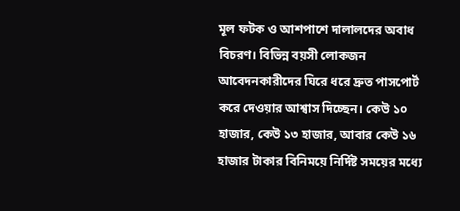মূল ফটক ও আশপাশে দালালদের অবাধ বিচরণ। বিভিন্ন বয়সী লোকজন আবেদনকারীদের ঘিরে ধরে দ্রুত পাসপোর্ট করে দেওয়ার আশ্বাস দিচ্ছেন। কেউ ১০ হাজার, কেউ ১৩ হাজার, আবার কেউ ১৬ হাজার টাকার বিনিময়ে নির্দিষ্ট সময়ের মধ্যে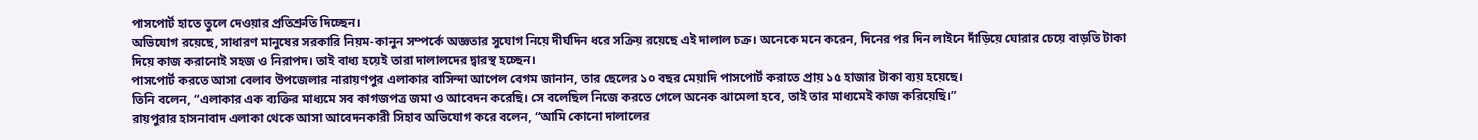পাসপোর্ট হাতে তুলে দেওয়ার প্রতিশ্রুতি দিচ্ছেন।
অভিযোগ রয়েছে, সাধারণ মানুষের সরকারি নিয়ম-কানুন সম্পর্কে অজ্ঞতার সুযোগ নিয়ে দীর্ঘদিন ধরে সক্রিয় রয়েছে এই দালাল চক্র। অনেকে মনে করেন, দিনের পর দিন লাইনে দাঁড়িয়ে ঘোরার চেয়ে বাড়তি টাকা দিয়ে কাজ করানোই সহজ ও নিরাপদ। তাই বাধ্য হয়েই তারা দালালদের দ্বারস্থ হচ্ছেন।
পাসপোর্ট করতে আসা বেলাব উপজেলার নারায়ণপুর এলাকার বাসিন্দা আপেল বেগম জানান, তার ছেলের ১০ বছর মেয়াদি পাসপোর্ট করাতে প্রায় ১৫ হাজার টাকা ব্যয় হয়েছে।
তিনি বলেন, “এলাকার এক ব্যক্তির মাধ্যমে সব কাগজপত্র জমা ও আবেদন করেছি। সে বলেছিল নিজে করতে গেলে অনেক ঝামেলা হবে, তাই তার মাধ্যমেই কাজ করিয়েছি।”
রায়পুরার হাসনাবাদ এলাকা থেকে আসা আবেদনকারী সিহাব অভিযোগ করে বলেন, “আমি কোনো দালালের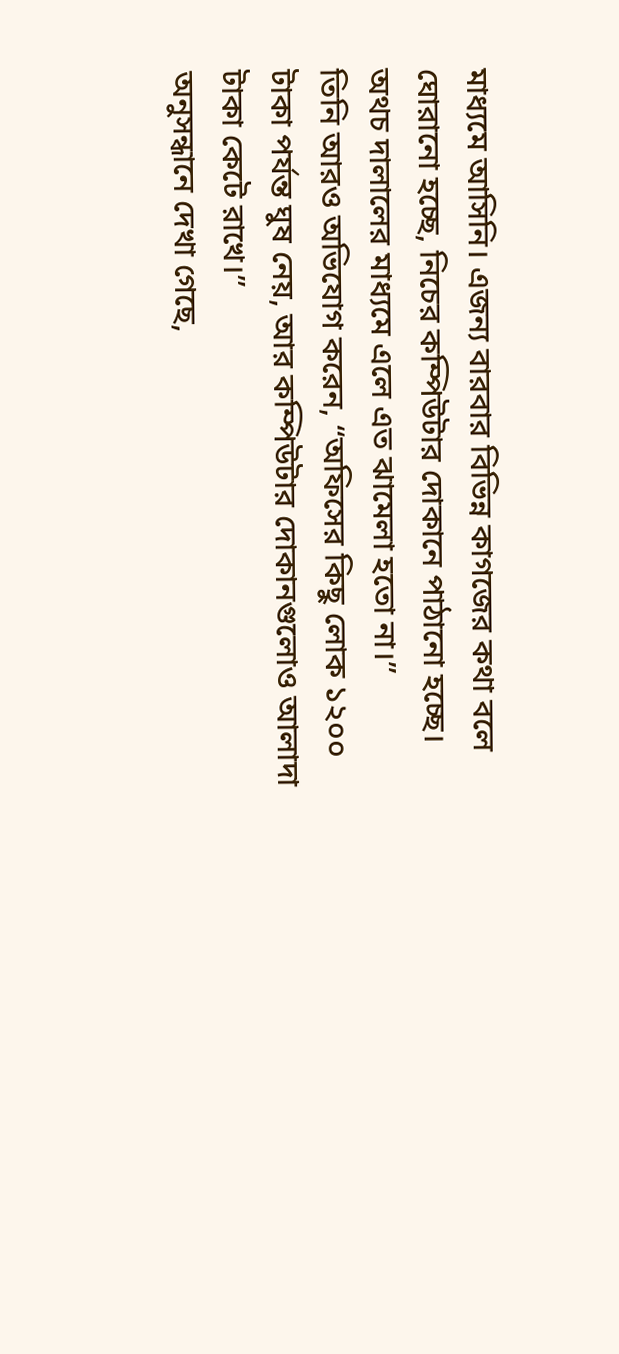মাধ্যমে আসিনি। এজন্য বারবার বিভিন্ন কাগজের কথা বলে ঘোরানো হচ্ছে, নিচের কম্পিউটার দোকানে পাঠানো হচ্ছে। অথচ দালালের মাধ্যমে এলে এত ঝামেলা হতো না।”
তিনি আরও অভিযোগ করেন, “অফিসের কিছু লোক ১২০০ টাকা পর্যন্ত ঘুষ নেয়, আর কম্পিউটার দোকানগুলোও আলাদা টাকা কেটে রাখে।”
অনুসন্ধানে দেখা গেছে,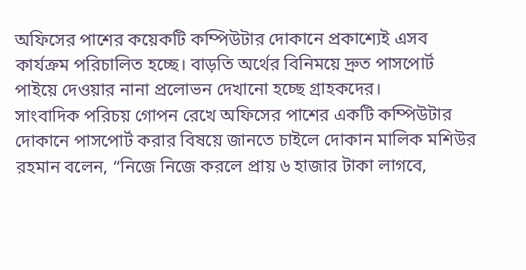অফিসের পাশের কয়েকটি কম্পিউটার দোকানে প্রকাশ্যেই এসব কার্যক্রম পরিচালিত হচ্ছে। বাড়তি অর্থের বিনিময়ে দ্রুত পাসপোর্ট পাইয়ে দেওয়ার নানা প্রলোভন দেখানো হচ্ছে গ্রাহকদের।
সাংবাদিক পরিচয় গোপন রেখে অফিসের পাশের একটি কম্পিউটার দোকানে পাসপোর্ট করার বিষয়ে জানতে চাইলে দোকান মালিক মশিউর রহমান বলেন, “নিজে নিজে করলে প্রায় ৬ হাজার টাকা লাগবে,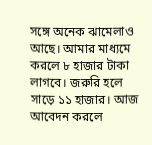সঙ্গে অনেক ঝামেলাও আছে। আমার মাধ্যমে করলে ৮ হাজার টাকা লাগবে। জরুরি হলে সাড়ে ১১ হাজার। আজ আবেদন করলে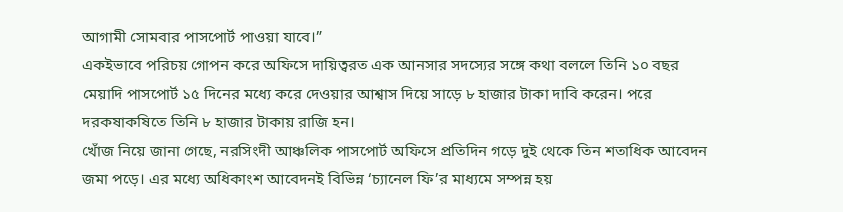আগামী সোমবার পাসপোর্ট পাওয়া যাবে।”
একইভাবে পরিচয় গোপন করে অফিসে দায়িত্বরত এক আনসার সদস্যের সঙ্গে কথা বললে তিনি ১০ বছর মেয়াদি পাসপোর্ট ১৫ দিনের মধ্যে করে দেওয়ার আশ্বাস দিয়ে সাড়ে ৮ হাজার টাকা দাবি করেন। পরে দরকষাকষিতে তিনি ৮ হাজার টাকায় রাজি হন।
খোঁজ নিয়ে জানা গেছে, নরসিংদী আঞ্চলিক পাসপোর্ট অফিসে প্রতিদিন গড়ে দুই থেকে তিন শতাধিক আবেদন জমা পড়ে। এর মধ্যে অধিকাংশ আবেদনই বিভিন্ন ‘চ্যানেল ফি’র মাধ্যমে সম্পন্ন হয়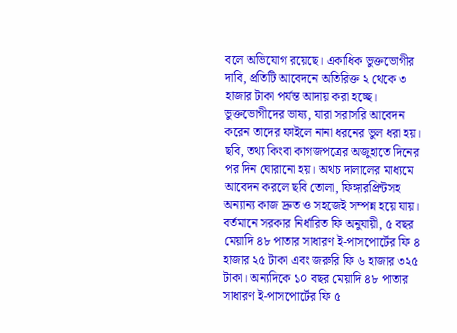বলে অভিযোগ রয়েছে। একাধিক ভুক্তভোগীর দাবি, প্রতিটি আবেদনে অতিরিক্ত ২ থেকে ৩ হাজার টাকা পর্যন্ত আদায় করা হচ্ছে।
ভুক্তভোগীদের ভাষ্য, যারা সরাসরি আবেদন করেন তাদের ফাইলে নানা ধরনের ভুল ধরা হয়। ছবি, তথ্য কিংবা কাগজপত্রের অজুহাতে দিনের পর দিন ঘোরানো হয়। অথচ দালালের মাধ্যমে আবেদন করলে ছবি তোলা, ফিঙ্গারপ্রিন্টসহ অন্যান্য কাজ দ্রুত ও সহজেই সম্পন্ন হয়ে যায়।
বর্তমানে সরকার নির্ধারিত ফি অনুযায়ী, ৫ বছর মেয়াদি ৪৮ পাতার সাধারণ ই-পাসপোর্টের ফি ৪ হাজার ২৫ টাকা এবং জরুরি ফি ৬ হাজার ৩২৫ টাকা। অন্যদিকে ১০ বছর মেয়াদি ৪৮ পাতার সাধারণ ই-পাসপোর্টের ফি ৫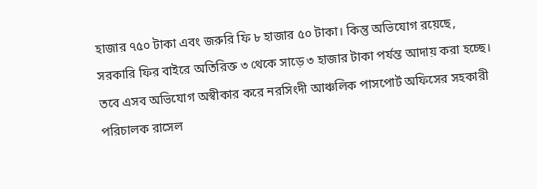হাজার ৭৫০ টাকা এবং জরুরি ফি ৮ হাজার ৫০ টাকা। কিন্তু অভিযোগ রয়েছে, সরকারি ফির বাইরে অতিরিক্ত ৩ থেকে সাড়ে ৩ হাজার টাকা পর্যন্ত আদায় করা হচ্ছে।
তবে এসব অভিযোগ অস্বীকার করে নরসিংদী আঞ্চলিক পাসপোর্ট অফিসের সহকারী পরিচালক রাসেল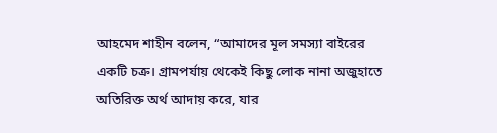আহমেদ শাহীন বলেন, “আমাদের মূল সমস্যা বাইরের একটি চক্র। গ্রামপর্যায় থেকেই কিছু লোক নানা অজুহাতে অতিরিক্ত অর্থ আদায় করে, যার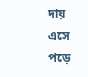দায় এসে পড়ে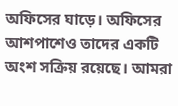অফিসের ঘাড়ে। অফিসের আশপাশেও তাদের একটি অংশ সক্রিয় রয়েছে। আমরা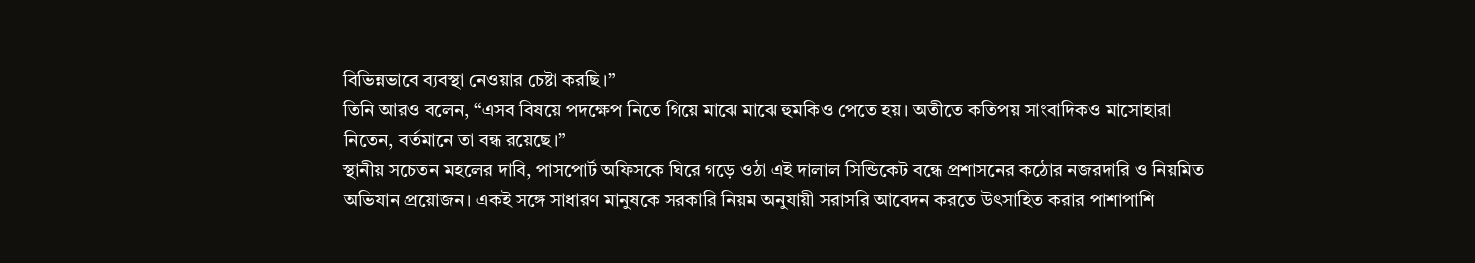বিভিন্নভাবে ব্যবস্থা নেওয়ার চেষ্টা করছি।”
তিনি আরও বলেন, “এসব বিষয়ে পদক্ষেপ নিতে গিয়ে মাঝে মাঝে হুমকিও পেতে হয়। অতীতে কতিপয় সাংবাদিকও মাসোহারা নিতেন, বর্তমানে তা বন্ধ রয়েছে।”
স্থানীয় সচেতন মহলের দাবি, পাসপোর্ট অফিসকে ঘিরে গড়ে ওঠা এই দালাল সিন্ডিকেট বন্ধে প্রশাসনের কঠোর নজরদারি ও নিয়মিত অভিযান প্রয়োজন। একই সঙ্গে সাধারণ মানুষকে সরকারি নিয়ম অনুযায়ী সরাসরি আবেদন করতে উৎসাহিত করার পাশাপাশি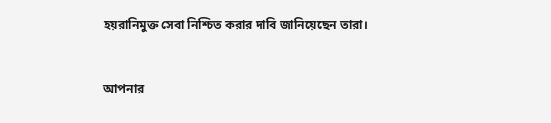হয়রানিমুক্ত সেবা নিশ্চিত করার দাবি জানিয়েছেন তারা।


আপনার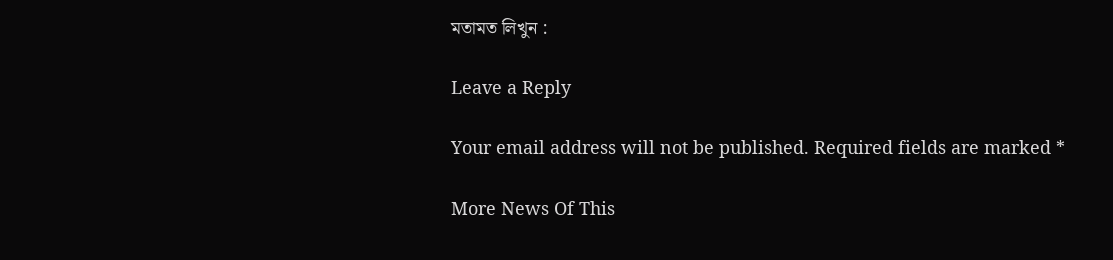মতামত লিখুন :

Leave a Reply

Your email address will not be published. Required fields are marked *

More News Of This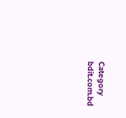Category
bdit.com.bd